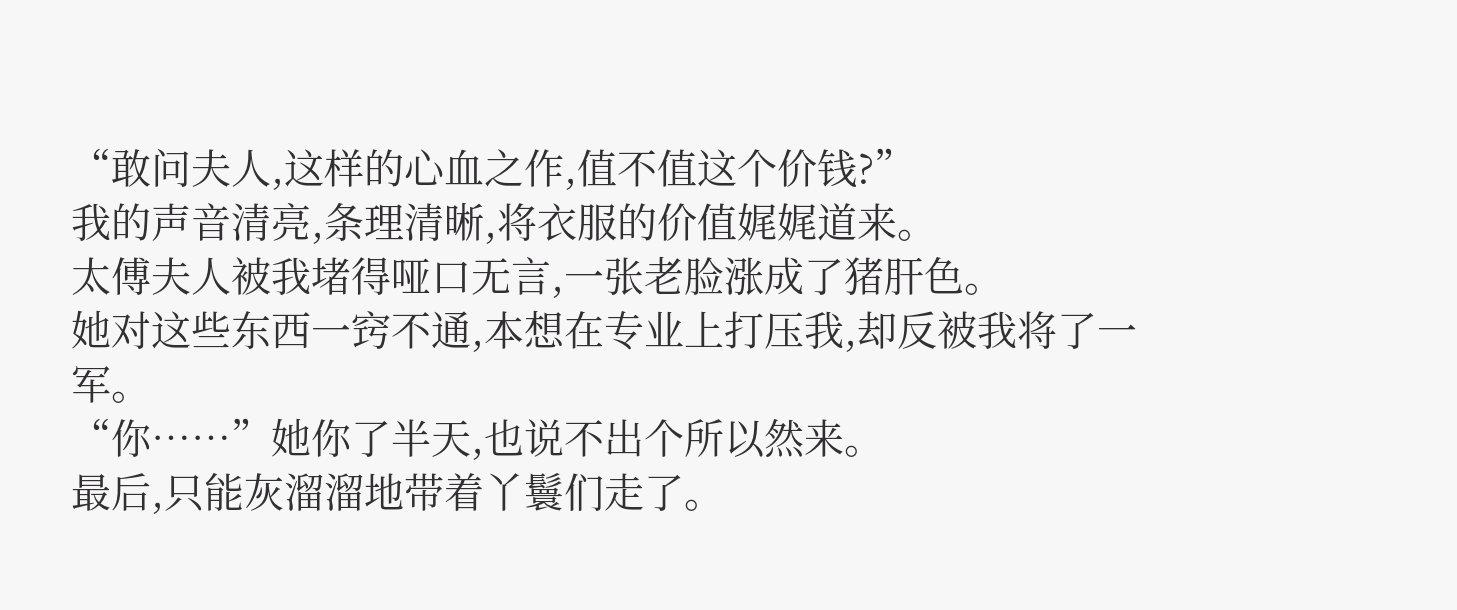“敢问夫人,这样的心血之作,值不值这个价钱?”
我的声音清亮,条理清晰,将衣服的价值娓娓道来。
太傅夫人被我堵得哑口无言,一张老脸涨成了猪肝色。
她对这些东西一窍不通,本想在专业上打压我,却反被我将了一军。
“你……”她你了半天,也说不出个所以然来。
最后,只能灰溜溜地带着丫鬟们走了。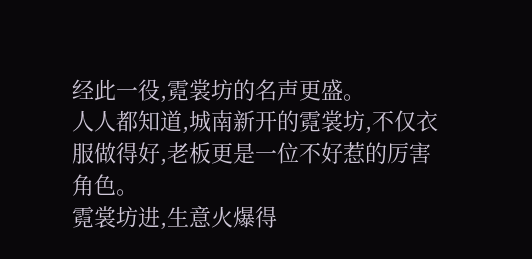经此一役,霓裳坊的名声更盛。
人人都知道,城南新开的霓裳坊,不仅衣服做得好,老板更是一位不好惹的厉害角色。
霓裳坊进,生意火爆得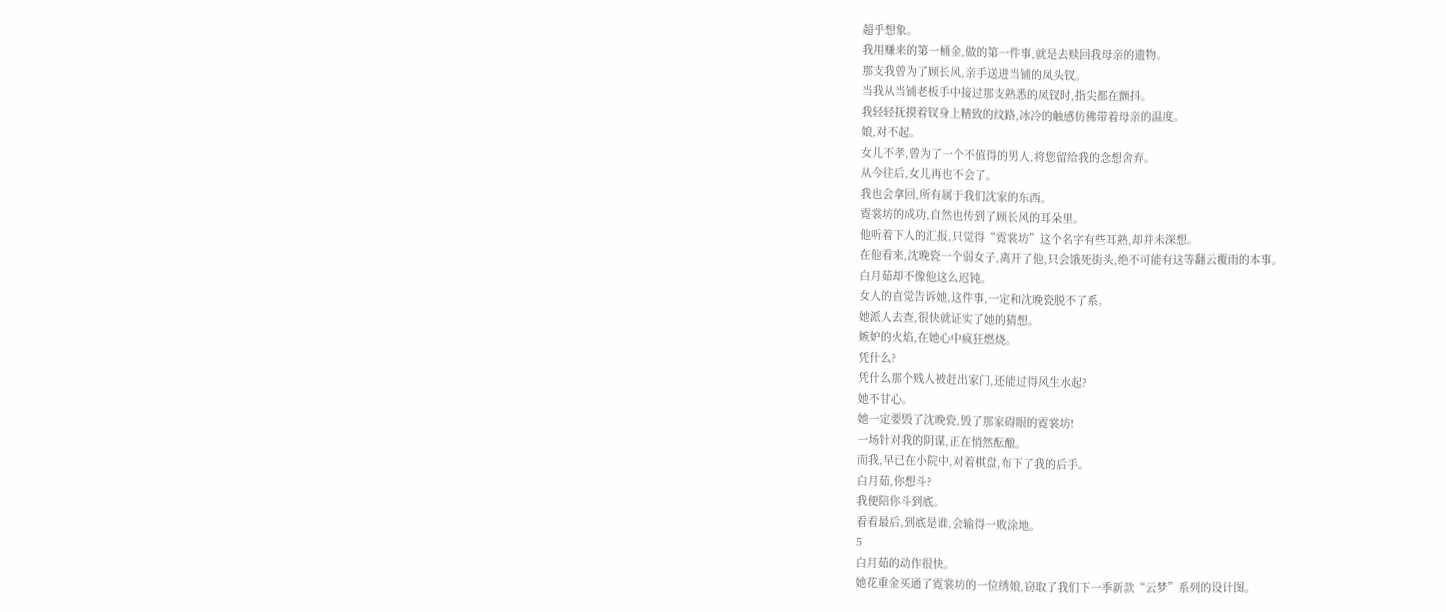超乎想象。
我用赚来的第一桶金,做的第一件事,就是去赎回我母亲的遗物。
那支我曾为了顾长风,亲手送进当铺的凤头钗。
当我从当铺老板手中接过那支熟悉的凤钗时,指尖都在颤抖。
我轻轻抚摸着钗身上精致的纹路,冰冷的触感仿佛带着母亲的温度。
娘,对不起。
女儿不孝,曾为了一个不值得的男人,将您留给我的念想舍弃。
从今往后,女儿再也不会了。
我也会拿回,所有属于我们沈家的东西。
霓裳坊的成功,自然也传到了顾长风的耳朵里。
他听着下人的汇报,只觉得“霓裳坊”这个名字有些耳熟,却并未深想。
在他看来,沈晚瓷一个弱女子,离开了他,只会饿死街头,绝不可能有这等翻云覆雨的本事。
白月茹却不像他这么迟钝。
女人的直觉告诉她,这件事,一定和沈晚瓷脱不了系。
她派人去查,很快就证实了她的猜想。
嫉妒的火焰,在她心中疯狂燃烧。
凭什么?
凭什么那个贱人被赶出家门,还能过得风生水起?
她不甘心。
她一定要毁了沈晚瓷,毁了那家碍眼的霓裳坊!
一场针对我的阴谋,正在悄然酝酿。
而我,早已在小院中,对着棋盘,布下了我的后手。
白月茹,你想斗?
我便陪你斗到底。
看看最后,到底是谁,会输得一败涂地。
5
白月茹的动作很快。
她花重金买通了霓裳坊的一位绣娘,窃取了我们下一季新款“云梦”系列的设计图。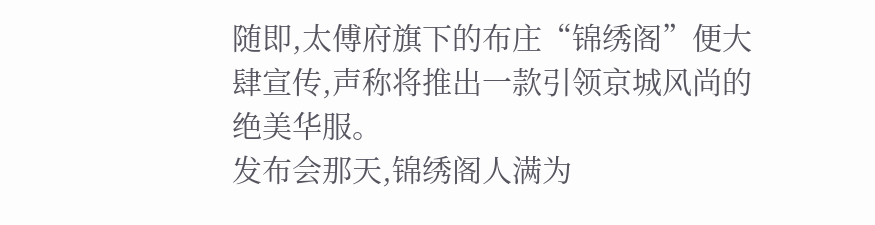随即,太傅府旗下的布庄“锦绣阁”便大肆宣传,声称将推出一款引领京城风尚的绝美华服。
发布会那天,锦绣阁人满为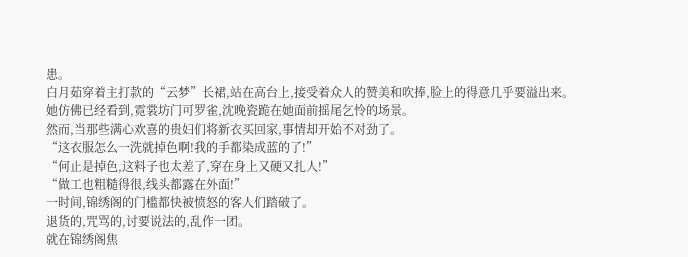患。
白月茹穿着主打款的“云梦”长裙,站在高台上,接受着众人的赞美和吹捧,脸上的得意几乎要溢出来。
她仿佛已经看到,霓裳坊门可罗雀,沈晚瓷跪在她面前摇尾乞怜的场景。
然而,当那些满心欢喜的贵妇们将新衣买回家,事情却开始不对劲了。
“这衣服怎么一洗就掉色啊!我的手都染成蓝的了!”
“何止是掉色,这料子也太差了,穿在身上又硬又扎人!”
“做工也粗糙得很,线头都露在外面!”
一时间,锦绣阁的门槛都快被愤怒的客人们踏破了。
退货的,咒骂的,讨要说法的,乱作一团。
就在锦绣阁焦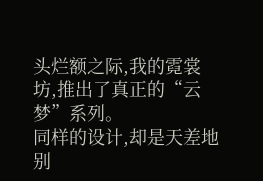头烂额之际,我的霓裳坊,推出了真正的“云梦”系列。
同样的设计,却是天差地别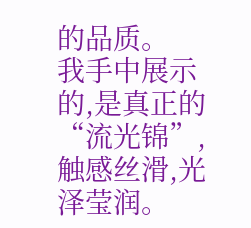的品质。
我手中展示的,是真正的“流光锦”,触感丝滑,光泽莹润。